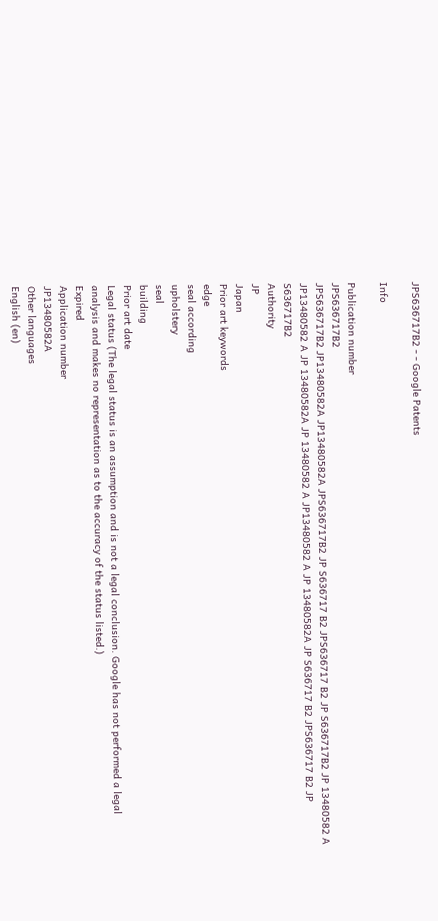JPS636717B2 - - Google Patents

Info

Publication number
JPS636717B2
JPS636717B2 JP13480582A JP13480582A JPS636717B2 JP S636717 B2 JPS636717 B2 JP S636717B2 JP 13480582 A JP13480582 A JP 13480582A JP 13480582 A JP13480582 A JP 13480582A JP S636717 B2 JPS636717 B2 JP S636717B2
Authority
JP
Japan
Prior art keywords
edge
seal according
upholstery
seal
building
Prior art date
Legal status (The legal status is an assumption and is not a legal conclusion. Google has not performed a legal analysis and makes no representation as to the accuracy of the status listed.)
Expired
Application number
JP13480582A
Other languages
English (en)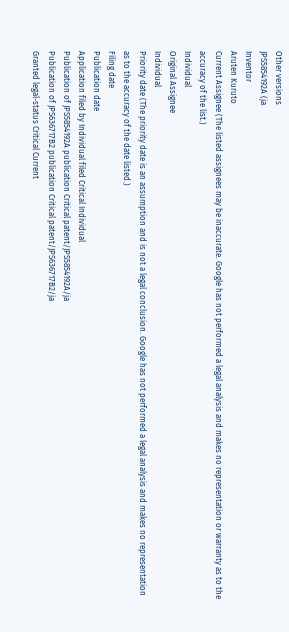Other versions
JPS5854192A (ja
Inventor
Aruten Kuruto
Current Assignee (The listed assignees may be inaccurate. Google has not performed a legal analysis and makes no representation or warranty as to the accuracy of the list.)
Individual
Original Assignee
Individual
Priority date (The priority date is an assumption and is not a legal conclusion. Google has not performed a legal analysis and makes no representation as to the accuracy of the date listed.)
Filing date
Publication date
Application filed by Individual filed Critical Individual
Publication of JPS5854192A publication Critical patent/JPS5854192A/ja
Publication of JPS636717B2 publication Critical patent/JPS636717B2/ja
Granted legal-status Critical Current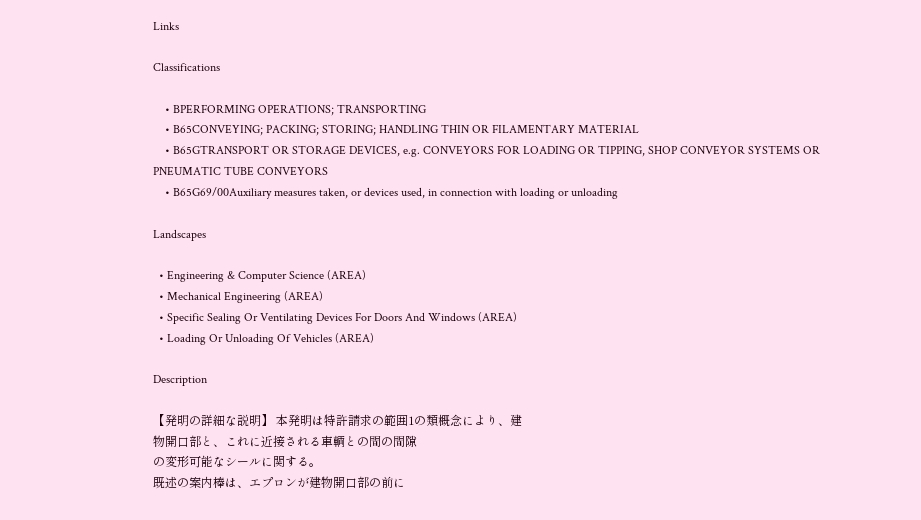Links

Classifications

    • BPERFORMING OPERATIONS; TRANSPORTING
    • B65CONVEYING; PACKING; STORING; HANDLING THIN OR FILAMENTARY MATERIAL
    • B65GTRANSPORT OR STORAGE DEVICES, e.g. CONVEYORS FOR LOADING OR TIPPING, SHOP CONVEYOR SYSTEMS OR PNEUMATIC TUBE CONVEYORS
    • B65G69/00Auxiliary measures taken, or devices used, in connection with loading or unloading

Landscapes

  • Engineering & Computer Science (AREA)
  • Mechanical Engineering (AREA)
  • Specific Sealing Or Ventilating Devices For Doors And Windows (AREA)
  • Loading Or Unloading Of Vehicles (AREA)

Description

【発明の詳細な説明】 本発明は特許請求の範囲1の類概念により、建
物開口部と、これに近接される車輌との間の間隙
の変形可能なシールに関する。
既述の案内棒は、エプロンが建物開口部の前に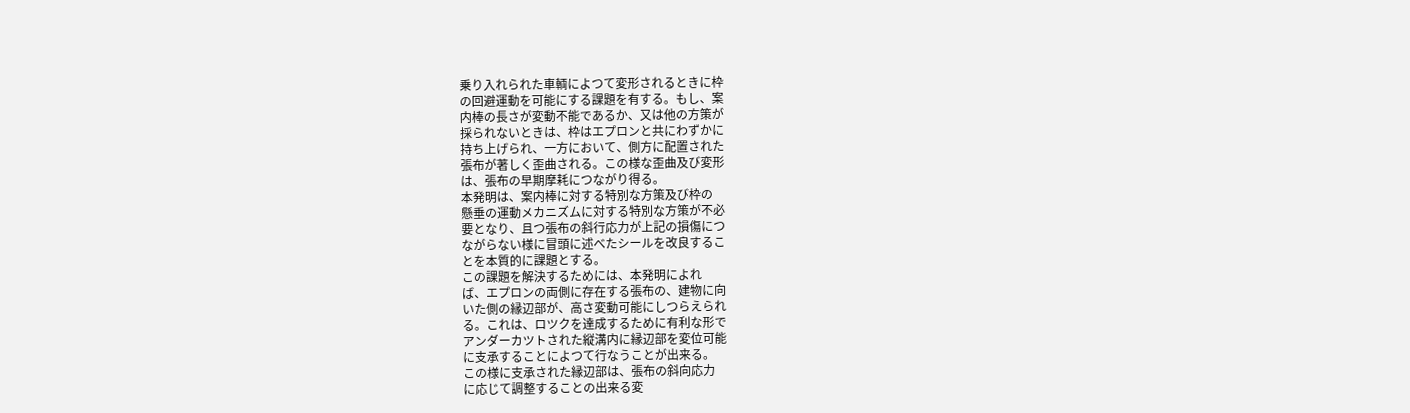乗り入れられた車輌によつて変形されるときに枠
の回避運動を可能にする課題を有する。もし、案
内棒の長さが変動不能であるか、又は他の方策が
採られないときは、枠はエプロンと共にわずかに
持ち上げられ、一方において、側方に配置された
張布が著しく歪曲される。この様な歪曲及び変形
は、張布の早期摩耗につながり得る。
本発明は、案内棒に対する特別な方策及び枠の
懸垂の運動メカニズムに対する特別な方策が不必
要となり、且つ張布の斜行応力が上記の損傷につ
ながらない様に冒頭に述べたシールを改良するこ
とを本質的に課題とする。
この課題を解決するためには、本発明によれ
ば、エプロンの両側に存在する張布の、建物に向
いた側の縁辺部が、高さ変動可能にしつらえられ
る。これは、ロツクを達成するために有利な形で
アンダーカツトされた縦溝内に縁辺部を変位可能
に支承することによつて行なうことが出来る。
この様に支承された縁辺部は、張布の斜向応力
に応じて調整することの出来る変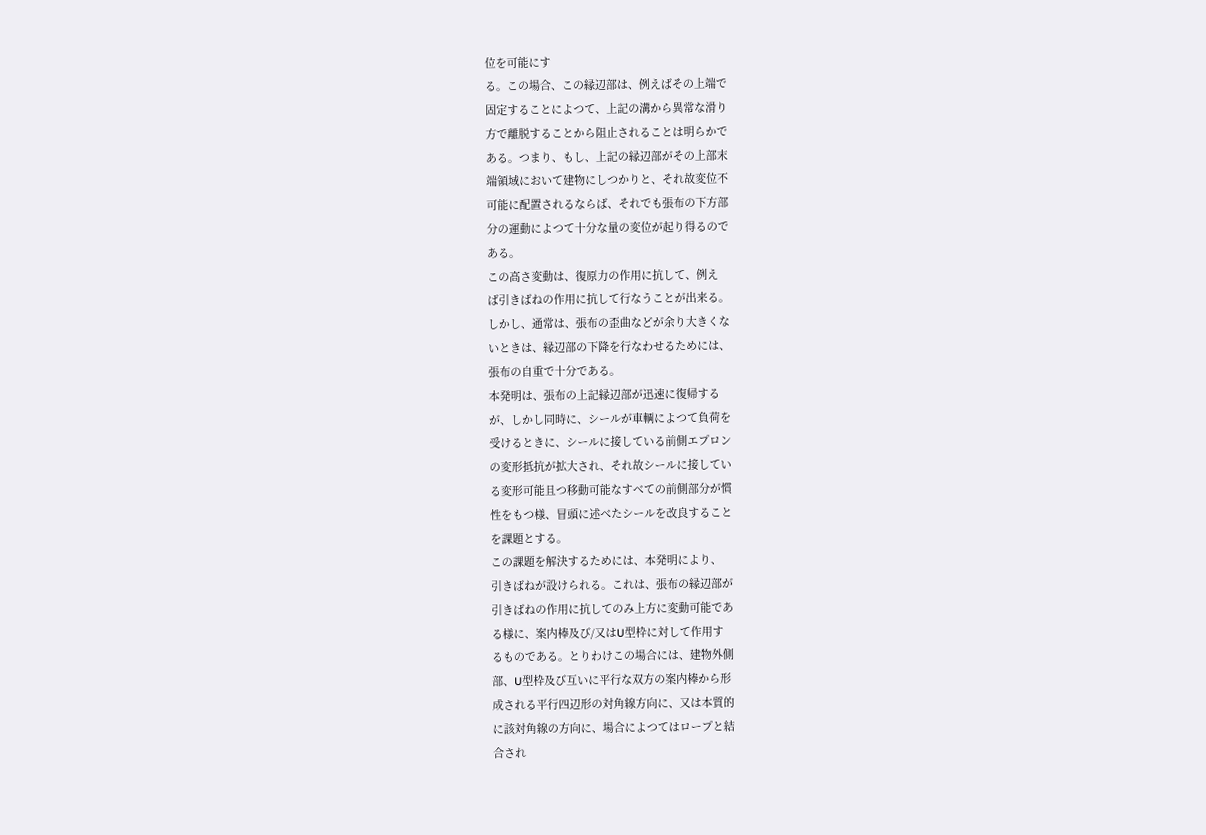位を可能にす
る。この場合、この縁辺部は、例えばその上端で
固定することによつて、上記の溝から異常な滑り
方で離脱することから阻止されることは明らかで
ある。つまり、もし、上記の縁辺部がその上部末
端領域において建物にしつかりと、それ故変位不
可能に配置されるならば、それでも張布の下方部
分の運動によつて十分な量の変位が起り得るので
ある。
この高さ変動は、復原力の作用に抗して、例え
ば引きばねの作用に抗して行なうことが出来る。
しかし、通常は、張布の歪曲などが余り大きくな
いときは、縁辺部の下降を行なわせるためには、
張布の自重で十分である。
本発明は、張布の上記縁辺部が迅速に復帰する
が、しかし同時に、シールが車輌によつて負荷を
受けるときに、シールに接している前側エプロン
の変形抵抗が拡大され、それ故シールに接してい
る変形可能且つ移動可能なすべての前側部分が慣
性をもつ様、冒頭に述べたシールを改良すること
を課題とする。
この課題を解決するためには、本発明により、
引きばねが設けられる。これは、張布の縁辺部が
引きばねの作用に抗してのみ上方に変動可能であ
る様に、案内棒及び/又はU型枠に対して作用す
るものである。とりわけこの場合には、建物外側
部、U型枠及び互いに平行な双方の案内棒から形
成される平行四辺形の対角線方向に、又は本質的
に該対角線の方向に、場合によつてはロープと結
合され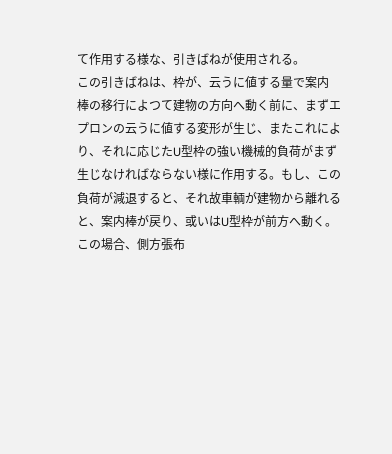て作用する様な、引きばねが使用される。
この引きばねは、枠が、云うに値する量で案内
棒の移行によつて建物の方向へ動く前に、まずエ
プロンの云うに値する変形が生じ、またこれによ
り、それに応じたU型枠の強い機械的負荷がまず
生じなければならない様に作用する。もし、この
負荷が減退すると、それ故車輌が建物から離れる
と、案内棒が戻り、或いはU型枠が前方へ動く。
この場合、側方張布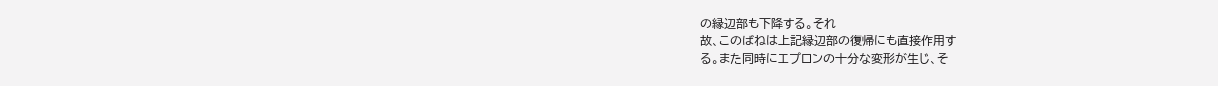の縁辺部も下降する。それ
故、このばねは上記縁辺部の復帰にも直接作用す
る。また同時にエプロンの十分な変形が生じ、そ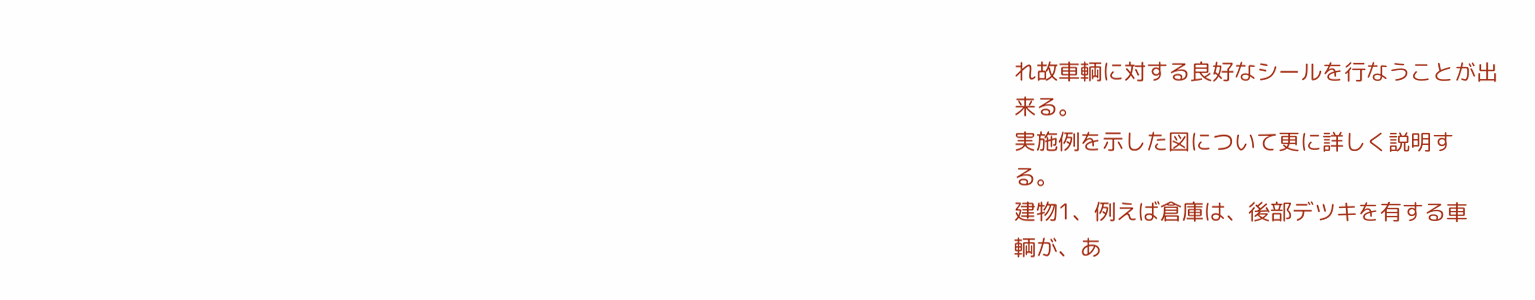れ故車輌に対する良好なシールを行なうことが出
来る。
実施例を示した図について更に詳しく説明す
る。
建物1、例えば倉庫は、後部デツキを有する車
輌が、あ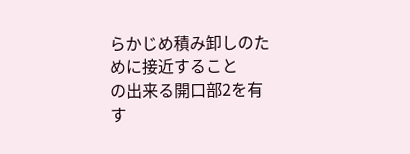らかじめ積み卸しのために接近すること
の出来る開口部2を有す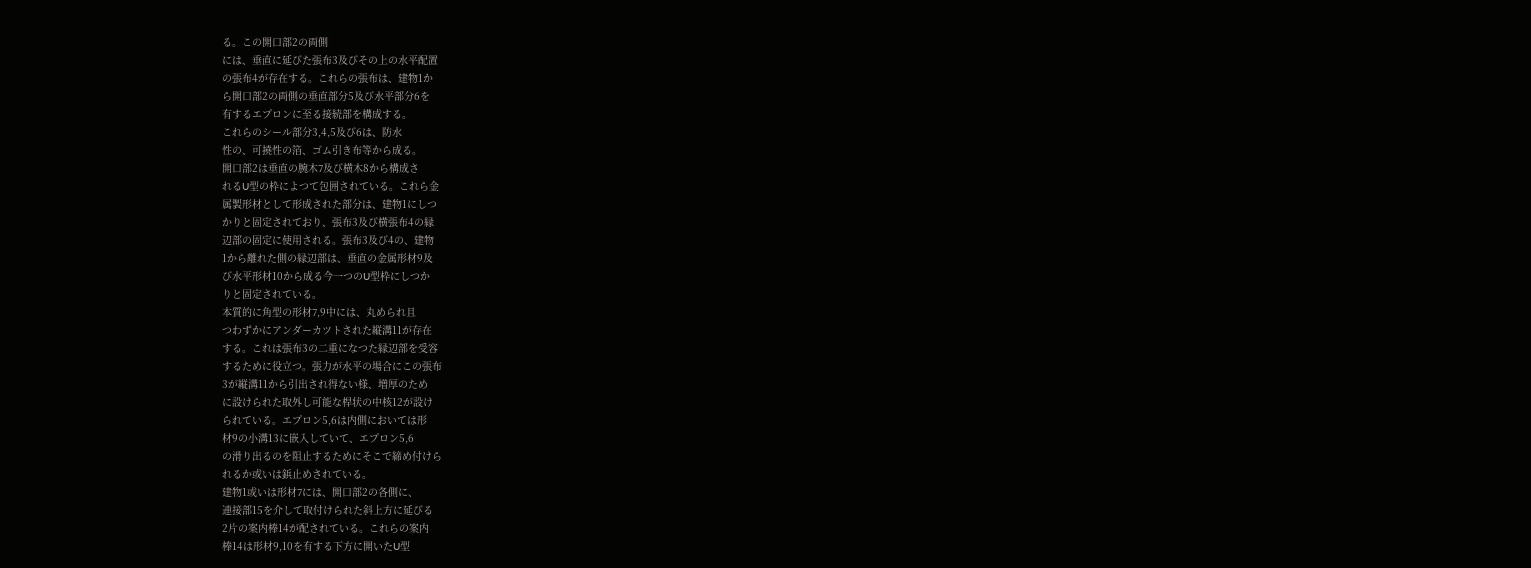る。この開口部2の両側
には、垂直に延びた張布3及びその上の水平配置
の張布4が存在する。これらの張布は、建物1か
ら開口部2の両側の垂直部分5及び水平部分6を
有するエプロンに至る接続部を構成する。
これらのシール部分3,4,5及び6は、防水
性の、可撓性の箔、ゴム引き布等から成る。
開口部2は垂直の腕木7及び横木8から構成さ
れるU型の枠によつて包囲されている。これら金
属製形材として形成された部分は、建物1にしつ
かりと固定されており、張布3及び横張布4の縁
辺部の固定に使用される。張布3及び4の、建物
1から離れた側の縁辺部は、垂直の金属形材9及
び水平形材10から成る今一つのU型枠にしつか
りと固定されている。
本質的に角型の形材7,9中には、丸められ且
つわずかにアンダーカツトされた縦溝11が存在
する。これは張布3の二重になつた縁辺部を受容
するために役立つ。張力が水平の場合にこの張布
3が縦溝11から引出され得ない様、増厚のため
に設けられた取外し可能な桿状の中核12が設け
られている。エプロン5,6は内側においては形
材9の小溝13に嵌入していて、エプロン5,6
の滑り出るのを阻止するためにそこで締め付けら
れるか或いは鋲止めされている。
建物1或いは形材7には、開口部2の各側に、
連接部15を介して取付けられた斜上方に延びる
2片の案内棒14が配されている。これらの案内
棒14は形材9,10を有する下方に開いたU型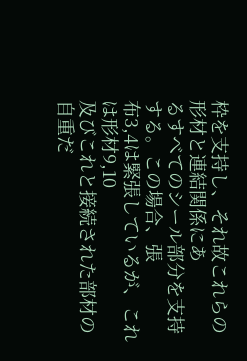枠を支持し、それ故これらの形材と連結関係にあ
るすべてのシール部分を支持する。この場合、張
布3,4は緊張しているが、これは形材9,10
及びこれと接続された部材の自重だ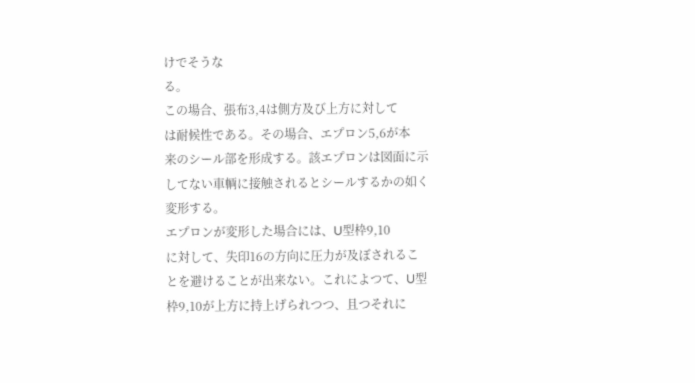けでそうな
る。
この場合、張布3,4は側方及び上方に対して
は耐候性である。その場合、エプロン5,6が本
来のシール部を形成する。該エプロンは図面に示
してない車輌に接触されるとシールするかの如く
変形する。
エプロンが変形した場合には、U型枠9,10
に対して、失印16の方向に圧力が及ぼされるこ
とを避けることが出来ない。これによつて、U型
枠9,10が上方に持上げられつつ、且つそれに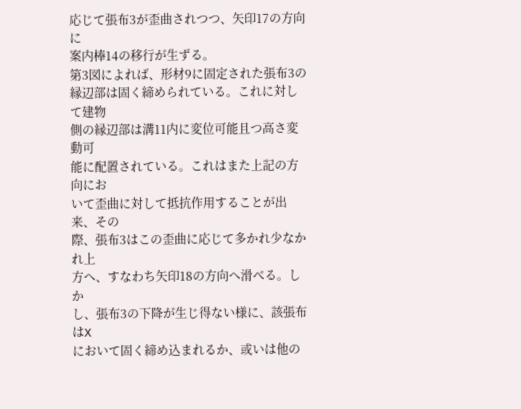応じて張布3が歪曲されつつ、矢印17の方向に
案内棒14の移行が生ずる。
第3図によれば、形材9に固定された張布3の
縁辺部は固く締められている。これに対して建物
側の縁辺部は溝11内に変位可能且つ高さ変動可
能に配置されている。これはまた上記の方向にお
いて歪曲に対して抵抗作用することが出来、その
際、張布3はこの歪曲に応じて多かれ少なかれ上
方へ、すなわち矢印18の方向へ滑べる。しか
し、張布3の下降が生じ得ない様に、該張布はX
において固く締め込まれるか、或いは他の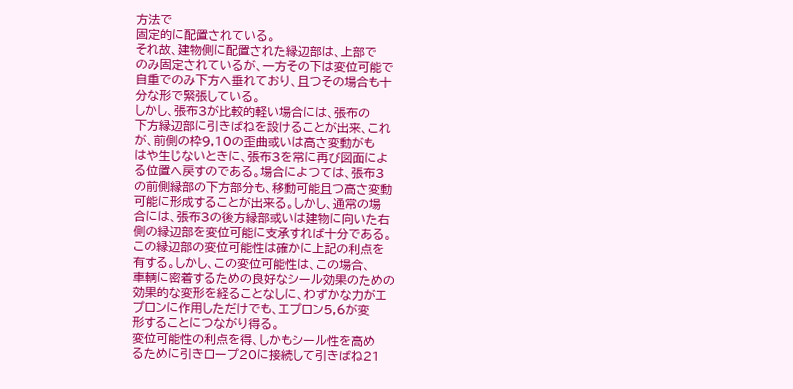方法で
固定的に配置されている。
それ故、建物側に配置された縁辺部は、上部で
のみ固定されているが、一方その下は変位可能で
自重でのみ下方へ垂れており、且つその場合も十
分な形で緊張している。
しかし、張布3が比較的軽い場合には、張布の
下方縁辺部に引きばねを設けることが出来、これ
が、前側の枠9,10の歪曲或いは高さ変動がも
はや生じないときに、張布3を常に再び図面によ
る位置へ戻すのである。場合によつては、張布3
の前側縁部の下方部分も、移動可能且つ高さ変動
可能に形成することが出来る。しかし、通常の場
合には、張布3の後方縁部或いは建物に向いた右
側の縁辺部を変位可能に支承すれば十分である。
この縁辺部の変位可能性は確かに上記の利点を
有する。しかし、この変位可能性は、この場合、
車輌に密着するための良好なシール効果のための
効果的な変形を経ることなしに、わずかな力がエ
プロンに作用しただけでも、エプロン5,6が変
形することにつながり得る。
変位可能性の利点を得、しかもシール性を高め
るために引きロープ20に接続して引きばね21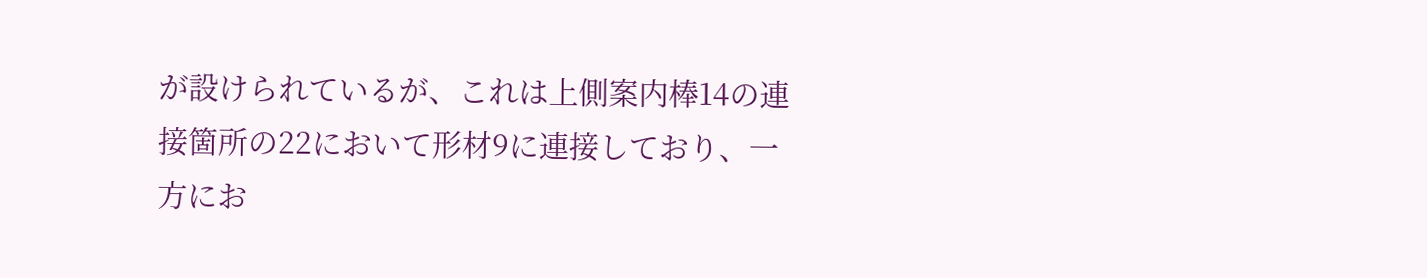が設けられているが、これは上側案内棒14の連
接箇所の22において形材9に連接しており、一
方にお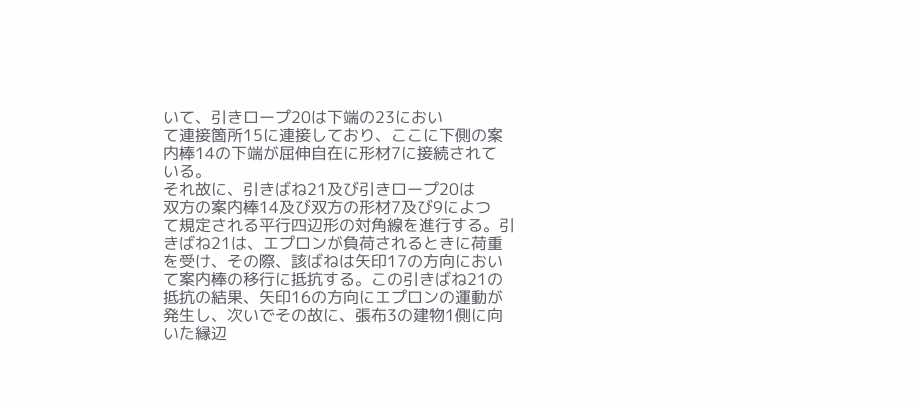いて、引きロープ20は下端の23におい
て連接箇所15に連接しており、ここに下側の案
内棒14の下端が屈伸自在に形材7に接続されて
いる。
それ故に、引きばね21及び引きロープ20は
双方の案内棒14及び双方の形材7及び9によつ
て規定される平行四辺形の対角線を進行する。引
きばね21は、エプロンが負荷されるときに荷重
を受け、その際、該ばねは矢印17の方向におい
て案内棒の移行に抵抗する。この引きばね21の
抵抗の結果、矢印16の方向にエプロンの運動が
発生し、次いでその故に、張布3の建物1側に向
いた縁辺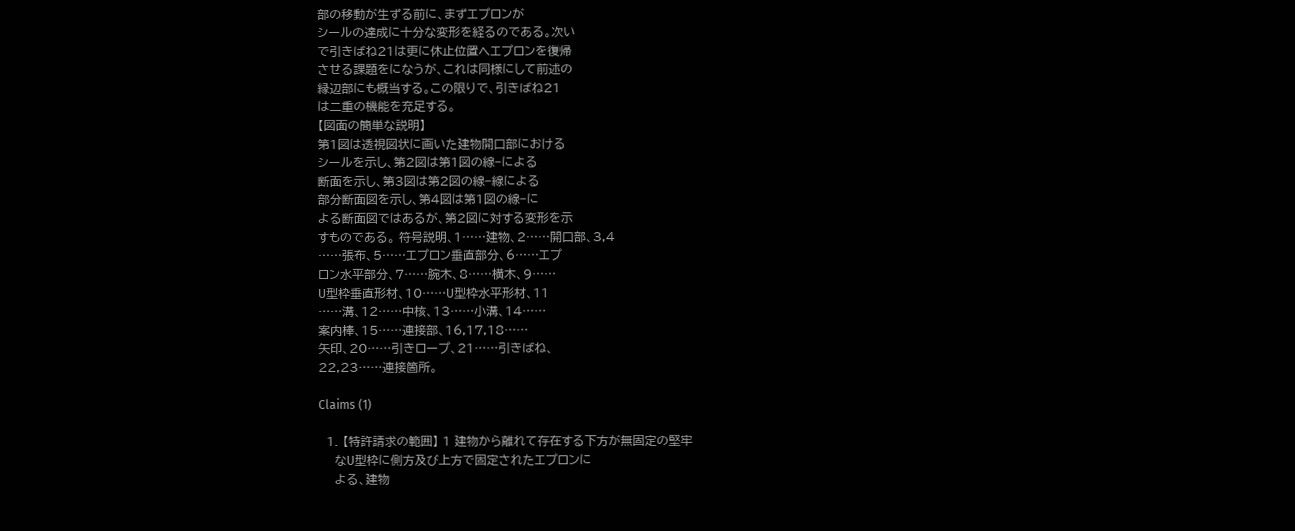部の移動が生ずる前に、まずエプロンが
シールの達成に十分な変形を経るのである。次い
で引きばね21は更に休止位置へエプロンを復帰
させる課題をになうが、これは同様にして前述の
縁辺部にも概当する。この限りで、引きばね21
は二重の機能を充足する。
【図面の簡単な説明】
第1図は透視図状に画いた建物開口部における
シールを示し、第2図は第1図の線−による
断面を示し、第3図は第2図の線−線による
部分断面図を示し、第4図は第1図の線−に
よる断面図ではあるが、第2図に対する変形を示
すものである。 符号説明、1……建物、2……開口部、3,4
……張布、5……エプロン垂直部分、6……エプ
ロン水平部分、7……腕木、8……横木、9……
U型枠垂直形材、10……U型枠水平形材、11
……溝、12……中核、13……小溝、14……
案内棒、15……連接部、16,17,18……
矢印、20……引きロープ、21……引きばね、
22,23……連接箇所。

Claims (1)

  1. 【特許請求の範囲】 1 建物から離れて存在する下方が無固定の堅牢
    なU型枠に側方及び上方で固定されたエプロンに
    よる、建物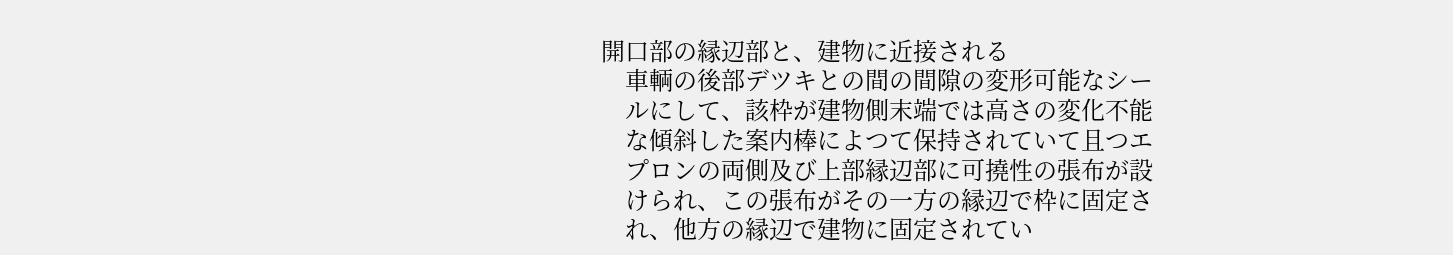開口部の縁辺部と、建物に近接される
    車輌の後部デツキとの間の間隙の変形可能なシー
    ルにして、該枠が建物側末端では高さの変化不能
    な傾斜した案内棒によつて保持されていて且つエ
    プロンの両側及び上部縁辺部に可撓性の張布が設
    けられ、この張布がその一方の縁辺で枠に固定さ
    れ、他方の縁辺で建物に固定されてい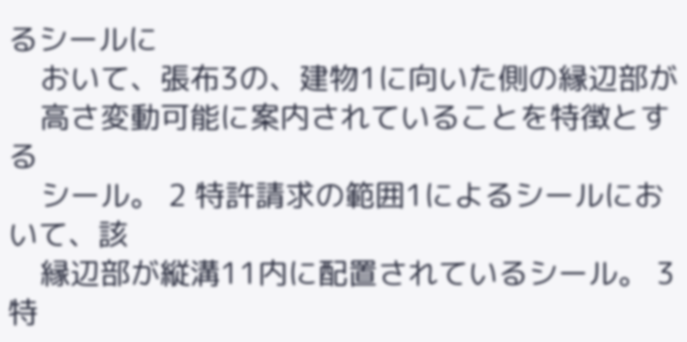るシールに
    おいて、張布3の、建物1に向いた側の縁辺部が
    高さ変動可能に案内されていることを特徴とする
    シール。 2 特許請求の範囲1によるシールにおいて、該
    縁辺部が縦溝11内に配置されているシール。 3 特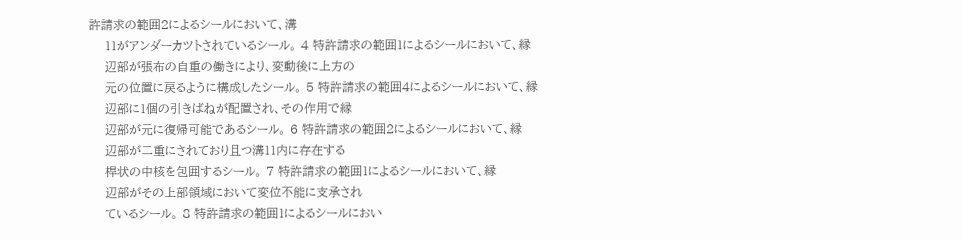許請求の範囲2によるシールにおいて、溝
    11がアンダーカツトされているシール。 4 特許請求の範囲1によるシールにおいて、縁
    辺部が張布の自重の働きにより、変動後に上方の
    元の位置に戻るように構成したシール。 5 特許請求の範囲4によるシールにおいて、縁
    辺部に1個の引きばねが配置され、その作用で縁
    辺部が元に復帰可能であるシール。 6 特許請求の範囲2によるシールにおいて、縁
    辺部が二重にされており且つ溝11内に存在する
    桿状の中核を包囲するシール。 7 特許請求の範囲1によるシールにおいて、縁
    辺部がその上部領域において変位不能に支承され
    ているシール。 8 特許請求の範囲1によるシールにおい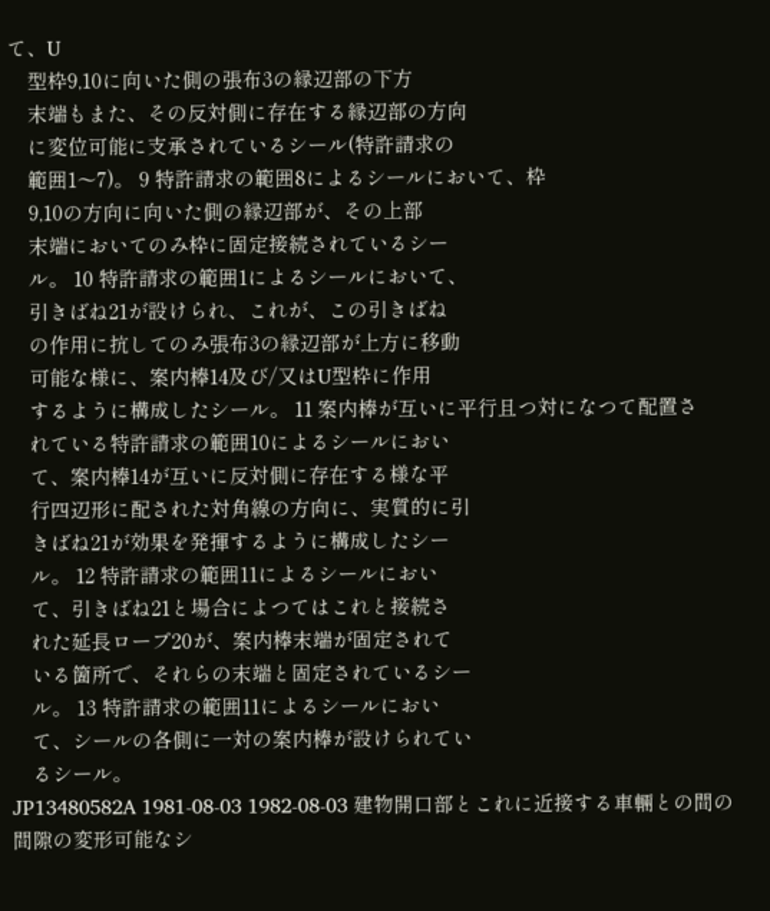て、U
    型枠9,10に向いた側の張布3の縁辺部の下方
    末端もまた、その反対側に存在する縁辺部の方向
    に変位可能に支承されているシール(特許請求の
    範囲1〜7)。 9 特許請求の範囲8によるシールにおいて、枠
    9,10の方向に向いた側の縁辺部が、その上部
    末端においてのみ枠に固定接続されているシー
    ル。 10 特許請求の範囲1によるシールにおいて、
    引きばね21が設けられ、これが、この引きばね
    の作用に抗してのみ張布3の縁辺部が上方に移動
    可能な様に、案内棒14及び/又はU型枠に作用
    するように構成したシール。 11 案内棒が互いに平行且つ対になつて配置さ
    れている特許請求の範囲10によるシールにおい
    て、案内棒14が互いに反対側に存在する様な平
    行四辺形に配された対角線の方向に、実質的に引
    きばね21が効果を発揮するように構成したシー
    ル。 12 特許請求の範囲11によるシールにおい
    て、引きばね21と場合によつてはこれと接続さ
    れた延長ロープ20が、案内棒末端が固定されて
    いる箇所で、それらの末端と固定されているシー
    ル。 13 特許請求の範囲11によるシールにおい
    て、シールの各側に一対の案内棒が設けられてい
    るシール。
JP13480582A 1981-08-03 1982-08-03 建物開口部とこれに近接する車輛との間の間隙の変形可能なシ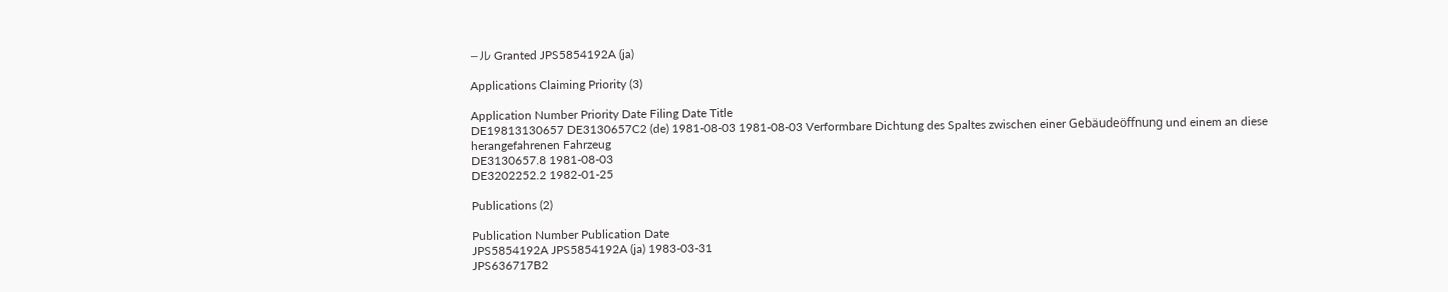−ル Granted JPS5854192A (ja)

Applications Claiming Priority (3)

Application Number Priority Date Filing Date Title
DE19813130657 DE3130657C2 (de) 1981-08-03 1981-08-03 Verformbare Dichtung des Spaltes zwischen einer Gebäudeöffnung und einem an diese herangefahrenen Fahrzeug
DE3130657.8 1981-08-03
DE3202252.2 1982-01-25

Publications (2)

Publication Number Publication Date
JPS5854192A JPS5854192A (ja) 1983-03-31
JPS636717B2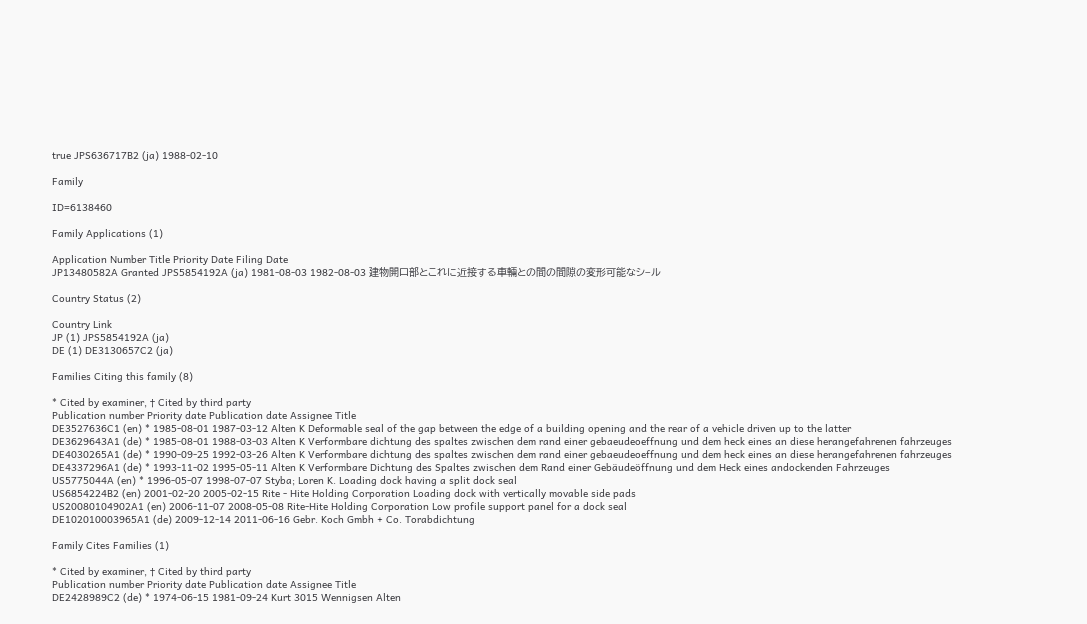true JPS636717B2 (ja) 1988-02-10

Family

ID=6138460

Family Applications (1)

Application Number Title Priority Date Filing Date
JP13480582A Granted JPS5854192A (ja) 1981-08-03 1982-08-03 建物開口部とこれに近接する車輛との間の間隙の変形可能なシ−ル

Country Status (2)

Country Link
JP (1) JPS5854192A (ja)
DE (1) DE3130657C2 (ja)

Families Citing this family (8)

* Cited by examiner, † Cited by third party
Publication number Priority date Publication date Assignee Title
DE3527636C1 (en) * 1985-08-01 1987-03-12 Alten K Deformable seal of the gap between the edge of a building opening and the rear of a vehicle driven up to the latter
DE3629643A1 (de) * 1985-08-01 1988-03-03 Alten K Verformbare dichtung des spaltes zwischen dem rand einer gebaeudeoeffnung und dem heck eines an diese herangefahrenen fahrzeuges
DE4030265A1 (de) * 1990-09-25 1992-03-26 Alten K Verformbare dichtung des spaltes zwischen dem rand einer gebaeudeoeffnung und dem heck eines an diese herangefahrenen fahrzeuges
DE4337296A1 (de) * 1993-11-02 1995-05-11 Alten K Verformbare Dichtung des Spaltes zwischen dem Rand einer Gebäudeöffnung und dem Heck eines andockenden Fahrzeuges
US5775044A (en) * 1996-05-07 1998-07-07 Styba; Loren K. Loading dock having a split dock seal
US6854224B2 (en) 2001-02-20 2005-02-15 Rite - Hite Holding Corporation Loading dock with vertically movable side pads
US20080104902A1 (en) 2006-11-07 2008-05-08 Rite-Hite Holding Corporation Low profile support panel for a dock seal
DE102010003965A1 (de) 2009-12-14 2011-06-16 Gebr. Koch Gmbh + Co. Torabdichtung

Family Cites Families (1)

* Cited by examiner, † Cited by third party
Publication number Priority date Publication date Assignee Title
DE2428989C2 (de) * 1974-06-15 1981-09-24 Kurt 3015 Wennigsen Alten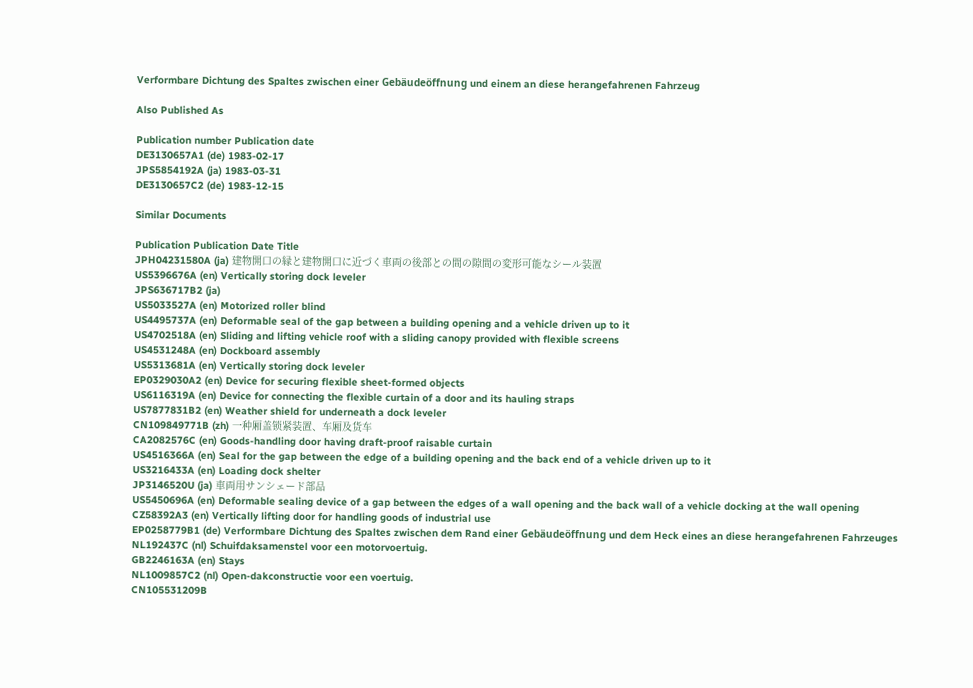Verformbare Dichtung des Spaltes zwischen einer Gebäudeöffnung und einem an diese herangefahrenen Fahrzeug

Also Published As

Publication number Publication date
DE3130657A1 (de) 1983-02-17
JPS5854192A (ja) 1983-03-31
DE3130657C2 (de) 1983-12-15

Similar Documents

Publication Publication Date Title
JPH04231580A (ja) 建物開口の縁と建物開口に近づく車両の後部との間の隙間の変形可能なシール装置
US5396676A (en) Vertically storing dock leveler
JPS636717B2 (ja)
US5033527A (en) Motorized roller blind
US4495737A (en) Deformable seal of the gap between a building opening and a vehicle driven up to it
US4702518A (en) Sliding and lifting vehicle roof with a sliding canopy provided with flexible screens
US4531248A (en) Dockboard assembly
US5313681A (en) Vertically storing dock leveler
EP0329030A2 (en) Device for securing flexible sheet-formed objects
US6116319A (en) Device for connecting the flexible curtain of a door and its hauling straps
US7877831B2 (en) Weather shield for underneath a dock leveler
CN109849771B (zh) 一种厢盖锁紧装置、车厢及货车
CA2082576C (en) Goods-handling door having draft-proof raisable curtain
US4516366A (en) Seal for the gap between the edge of a building opening and the back end of a vehicle driven up to it
US3216433A (en) Loading dock shelter
JP3146520U (ja) 車両用サンシェード部品
US5450696A (en) Deformable sealing device of a gap between the edges of a wall opening and the back wall of a vehicle docking at the wall opening
CZ58392A3 (en) Vertically lifting door for handling goods of industrial use
EP0258779B1 (de) Verformbare Dichtung des Spaltes zwischen dem Rand einer Gebäudeöffnung und dem Heck eines an diese herangefahrenen Fahrzeuges
NL192437C (nl) Schuifdaksamenstel voor een motorvoertuig.
GB2246163A (en) Stays
NL1009857C2 (nl) Open-dakconstructie voor een voertuig.
CN105531209B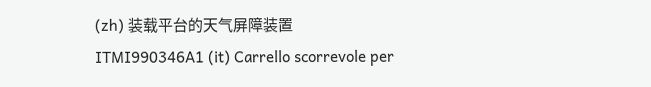(zh) 装载平台的天气屏障装置
ITMI990346A1 (it) Carrello scorrevole per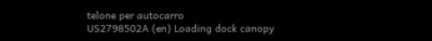telone per autocarro
US2798502A (en) Loading dock canopy